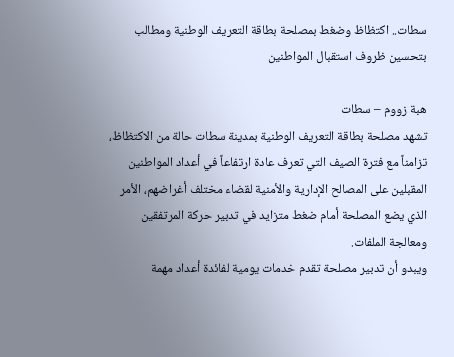سطات.. اكتظاظ وضغط بمصلحة بطاقة التعريف الوطنية ومطالب بتحسين ظروف استقبال المواطنين

هبة زووم – سطات
تشهد مصلحة بطاقة التعريف الوطنية بمدينة سطات حالة من الاكتظاظ، تزامناً مع فترة الصيف التي تعرف عادة ارتفاعاً في أعداد المواطنين المقبلين على المصالح الإدارية والأمنية لقضاء مختلف أغراضهم، الأمر الذي يضع المصلحة أمام ضغط متزايد في تدبير حركة المرتفقين ومعالجة الملفات.
ويبدو أن تدبير مصلحة تقدم خدمات يومية لفائدة أعداد مهمة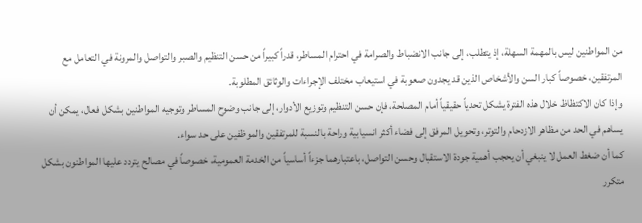من المواطنين ليس بالمهمة السهلة، إذ يتطلب، إلى جانب الانضباط والصرامة في احترام المساطر، قدراً كبيراً من حسن التنظيم والصبر والتواصل والمرونة في التعامل مع المرتفقين، خصوصاً كبار السن والأشخاص الذين قد يجدون صعوبة في استيعاب مختلف الإجراءات والوثائق المطلوبة.
وإذا كان الاكتظاظ خلال هذه الفترة يشكل تحدياً حقيقياً أمام المصلحة، فإن حسن التنظيم وتوزيع الأدوار، إلى جانب وضوح المساطر وتوجيه المواطنين بشكل فعال، يمكن أن يساهم في الحد من مظاهر الازدحام والتوتر، وتحويل المرفق إلى فضاء أكثر انسيابية وراحة بالنسبة للمرتفقين والموظفين على حد سواء.
كما أن ضغط العمل لا ينبغي أن يحجب أهمية جودة الاستقبال وحسن التواصل، باعتبارهما جزءاً أساسياً من الخدمة العمومية، خصوصاً في مصالح يتردد عليها المواطنون بشكل متكرر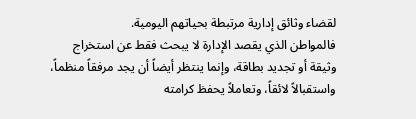لقضاء وثائق إدارية مرتبطة بحياتهم اليومية.
فالمواطن الذي يقصد الإدارة لا يبحث فقط عن استخراج وثيقة أو تجديد بطاقة، وإنما ينتظر أيضاً أن يجد مرفقاً منظماً، واستقبالاً لائقاً، وتعاملاً يحفظ كرامته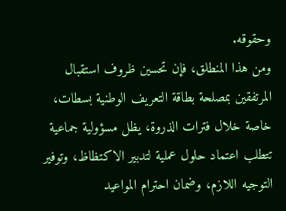وحقوقه.
ومن هذا المنطلق، فإن تحسين ظروف استقبال المرتفقين بمصلحة بطاقة التعريف الوطنية بسطات، خاصة خلال فترات الذروة، يظل مسؤولية جماعية تتطلب اعتماد حلول عملية لتدبير الاكتظاظ، وتوفير التوجيه اللازم، وضمان احترام المواعيد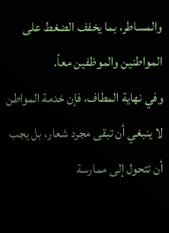والمساطر، بما يخفف الضغط على المواطنين والموظفين معاً.
وفي نهاية المطاف، فإن خدمة المواطن لا ينبغي أن تبقى مجرد شعار، بل يجب أن تتحول إلى ممارسة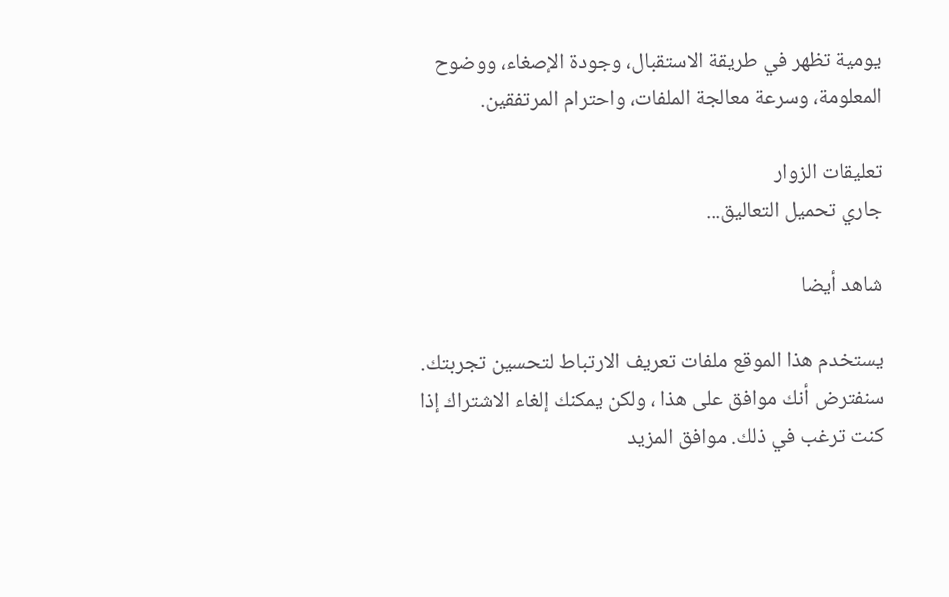يومية تظهر في طريقة الاستقبال، وجودة الإصغاء، ووضوح المعلومة، وسرعة معالجة الملفات، واحترام المرتفقين.

تعليقات الزوار
جاري تحميل التعاليق...

شاهد أيضا

يستخدم هذا الموقع ملفات تعريف الارتباط لتحسين تجربتك. سنفترض أنك موافق على هذا ، ولكن يمكنك إلغاء الاشتراك إذا كنت ترغب في ذلك. موافق المزيد